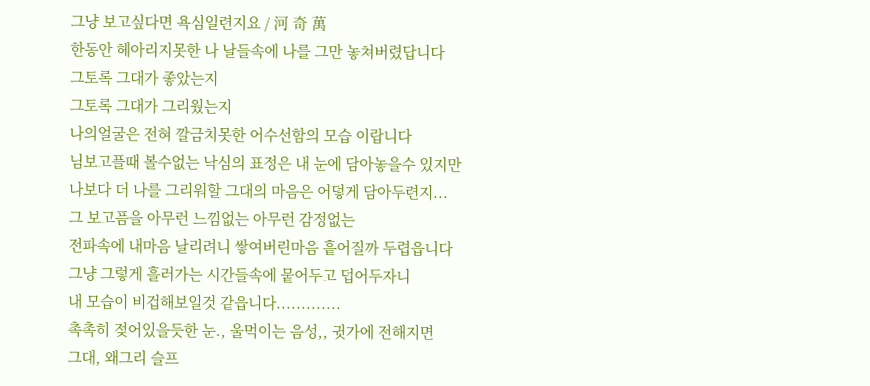그냥 보고싶다면 욕심일련지요 / 河 奇 萬
한동안 헤아리지못한 나 날들속에 나를 그만 놓쳐버렸답니다
그토록 그대가 좋았는지
그토록 그대가 그리웠는지
나의얼굴은 전혀 깔금치못한 어수선함의 모습 이랍니다
님보고플때 볼수없는 낙심의 표정은 내 눈에 담아놓을수 있지만
나보다 더 나를 그리워할 그대의 마음은 어덯게 담아두련지...
그 보고픔을 아무런 느낌없는 아무런 감정없는
전파속에 내마음 날리려니 쌓여버린마음 흩어질까 두렵읍니다
그냥 그렇게 흘러가는 시간들속에 뭍어두고 덥어두자니
내 모습이 비겁해보일것 같읍니다.............
촉촉히 젖어있을듯한 눈., 울먹이는 음성,, 귓가에 전해지면
그대, 왜그리 슬프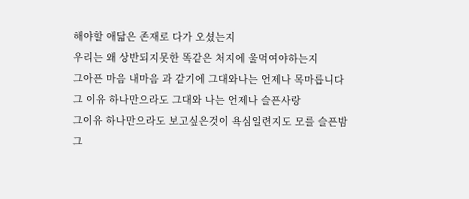해야할 애닯은 존재로 다가 오셨는지
우리는 왜 상반되지못한 똑같은 처지에 울먹여야하는지
그아픈 마음 내마음 과 같기에 그대와나는 언제나 목마릅니다
그 이유 하나만으라도 그대와 나는 언제나 슬픈사랑
그이유 하나만으라도 보고싶은것이 욕심일련지도 모를 슬픈밤
그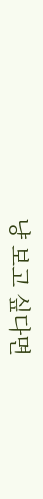냥 보고 싶다면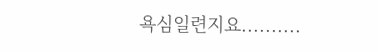욕심일련지요..........